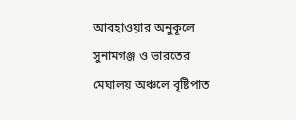আবহাওয়ার অনুকূলে সুনামগঞ্জ ও ভারতের মেঘালয় অঞ্চলে বৃষ্টিপাত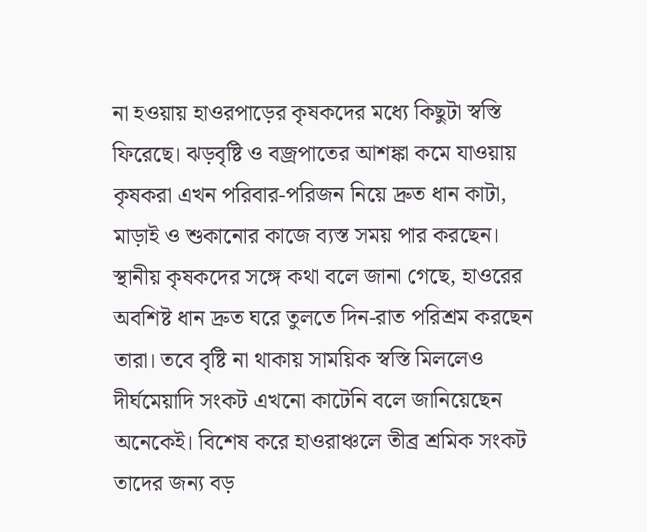না হওয়ায় হাওরপাড়ের কৃষকদের মধ্যে কিছুটা স্বস্তি ফিরেছে। ঝড়বৃষ্টি ও বজ্রপাতের আশঙ্কা কমে যাওয়ায় কৃষকরা এখন পরিবার-পরিজন নিয়ে দ্রুত ধান কাটা, মাড়াই ও শুকানোর কাজে ব্যস্ত সময় পার করছেন।
স্থানীয় কৃষকদের সঙ্গে কথা বলে জানা গেছে, হাওরের অবশিষ্ট ধান দ্রুত ঘরে তুলতে দিন-রাত পরিশ্রম করছেন তারা। তবে বৃষ্টি না থাকায় সাময়িক স্বস্তি মিললেও দীর্ঘমেয়াদি সংকট এখনো কাটেনি বলে জানিয়েছেন অনেকেই। বিশেষ করে হাওরাঞ্চলে তীব্র শ্রমিক সংকট তাদের জন্য বড়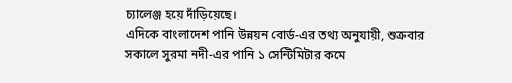চ্যালেঞ্জ হয়ে দাঁড়িয়েছে।
এদিকে বাংলাদেশ পানি উন্নয়ন বোর্ড-এর তথ্য অনুযায়ী, শুক্রবার সকালে সুরমা নদী-এর পানি ১ সেন্টিমিটার কমে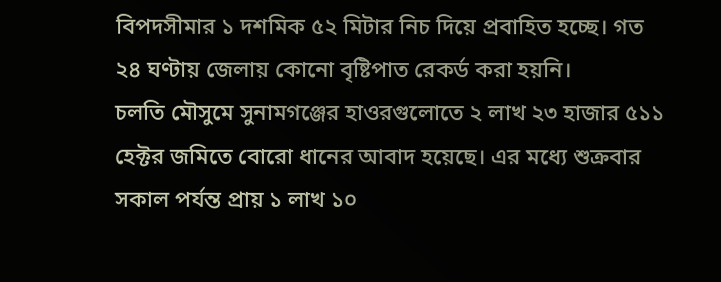বিপদসীমার ১ দশমিক ৫২ মিটার নিচ দিয়ে প্রবাহিত হচ্ছে। গত ২৪ ঘণ্টায় জেলায় কোনো বৃষ্টিপাত রেকর্ড করা হয়নি।
চলতি মৌসুমে সুনামগঞ্জের হাওরগুলোতে ২ লাখ ২৩ হাজার ৫১১ হেক্টর জমিতে বোরো ধানের আবাদ হয়েছে। এর মধ্যে শুক্রবার সকাল পর্যন্ত প্রায় ১ লাখ ১০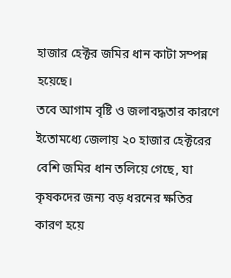হাজার হেক্টর জমির ধান কাটা সম্পন্ন হয়েছে।
তবে আগাম বৃষ্টি ও জলাবদ্ধতার কারণে ইতোমধ্যে জেলায় ২০ হাজার হেক্টরের বেশি জমির ধান তলিয়ে গেছে, যা কৃষকদের জন্য বড় ধরনের ক্ষতির কারণ হয়ে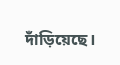দাঁড়িয়েছে।